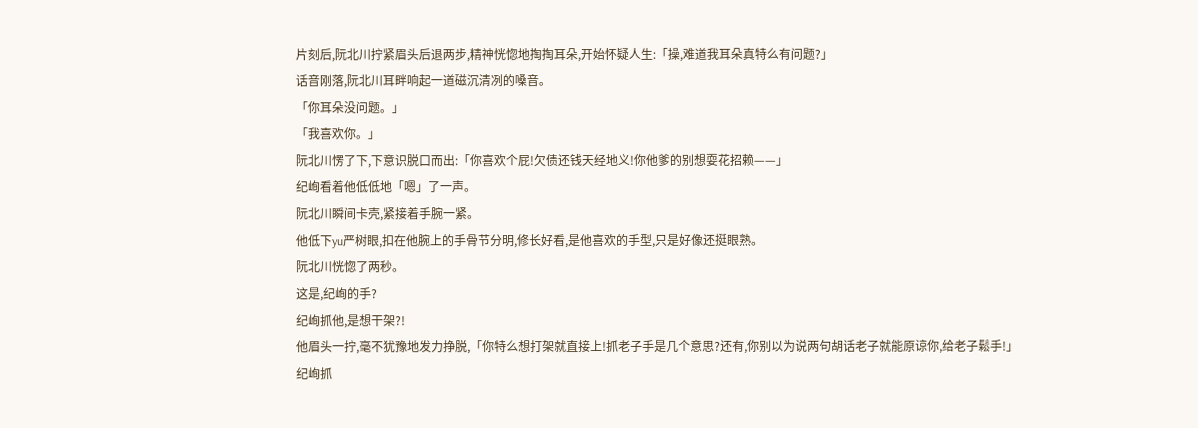片刻后,阮北川拧紧眉头后退两步,精神恍惚地掏掏耳朵,开始怀疑人生:「操,难道我耳朵真特么有问题?」
话音刚落,阮北川耳畔响起一道磁沉清冽的嗓音。
「你耳朵没问题。」
「我喜欢你。」
阮北川愣了下,下意识脱口而出:「你喜欢个屁!欠债还钱天经地义!你他爹的别想耍花招赖——」
纪峋看着他低低地「嗯」了一声。
阮北川瞬间卡壳,紧接着手腕一紧。
他低下yu严树眼,扣在他腕上的手骨节分明,修长好看,是他喜欢的手型,只是好像还挺眼熟。
阮北川恍惚了两秒。
这是,纪峋的手?
纪峋抓他,是想干架?!
他眉头一拧,毫不犹豫地发力挣脱,「你特么想打架就直接上!抓老子手是几个意思?还有,你别以为说两句胡话老子就能原谅你,给老子鬆手!」
纪峋抓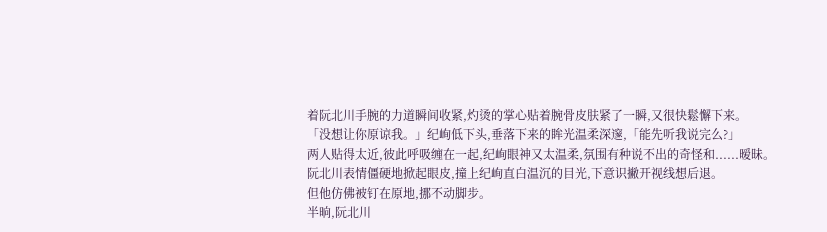着阮北川手腕的力道瞬间收紧,灼烫的掌心贴着腕骨皮肤紧了一瞬,又很快鬆懈下来。
「没想让你原谅我。」纪峋低下头,垂落下来的眸光温柔深邃,「能先听我说完么?」
两人贴得太近,彼此呼吸缠在一起,纪峋眼神又太温柔,氛围有种说不出的奇怪和......暧昧。
阮北川表情僵硬地掀起眼皮,撞上纪峋直白温沉的目光,下意识撇开视线想后退。
但他仿佛被钉在原地,挪不动脚步。
半晌,阮北川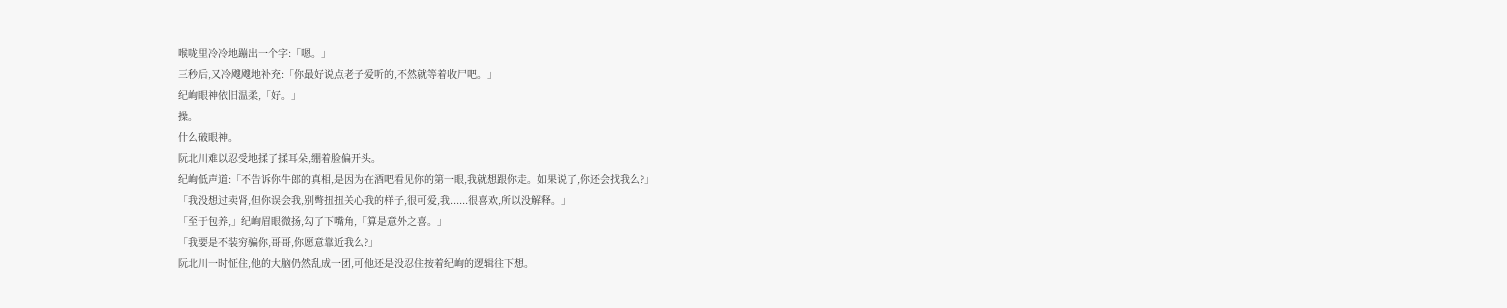喉咙里冷冷地蹦出一个字:「嗯。」
三秒后,又冷飕飕地补充:「你最好说点老子爱听的,不然就等着收尸吧。」
纪峋眼神依旧温柔,「好。」
操。
什么破眼神。
阮北川难以忍受地揉了揉耳朵,绷着脸偏开头。
纪峋低声道:「不告诉你牛郎的真相,是因为在酒吧看见你的第一眼,我就想跟你走。如果说了,你还会找我么?」
「我没想过卖肾,但你误会我,别彆扭扭关心我的样子,很可爱,我......很喜欢,所以没解释。」
「至于包养,」纪峋眉眼微扬,勾了下嘴角,「算是意外之喜。」
「我要是不装穷骗你,哥哥,你愿意靠近我么?」
阮北川一时怔住,他的大脑仍然乱成一团,可他还是没忍住按着纪峋的逻辑往下想。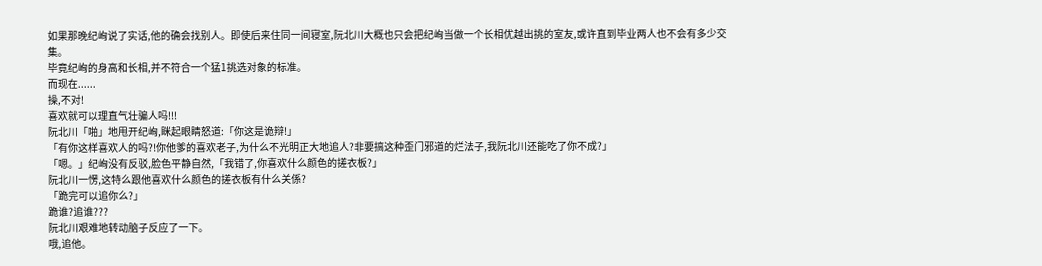如果那晚纪峋说了实话,他的确会找别人。即使后来住同一间寝室,阮北川大概也只会把纪峋当做一个长相优越出挑的室友,或许直到毕业两人也不会有多少交集。
毕竟纪峋的身高和长相,并不符合一个猛1挑选对象的标准。
而现在......
操,不对!
喜欢就可以理直气壮骗人吗!!!
阮北川「啪」地甩开纪峋,眯起眼睛怒道:「你这是诡辩!」
「有你这样喜欢人的吗?!你他爹的喜欢老子,为什么不光明正大地追人?非要搞这种歪门邪道的烂法子,我阮北川还能吃了你不成?」
「嗯。」纪峋没有反驳,脸色平静自然,「我错了,你喜欢什么颜色的搓衣板?」
阮北川一愣,这特么跟他喜欢什么颜色的搓衣板有什么关係?
「跪完可以追你么?」
跪谁?追谁???
阮北川艰难地转动脑子反应了一下。
哦,追他。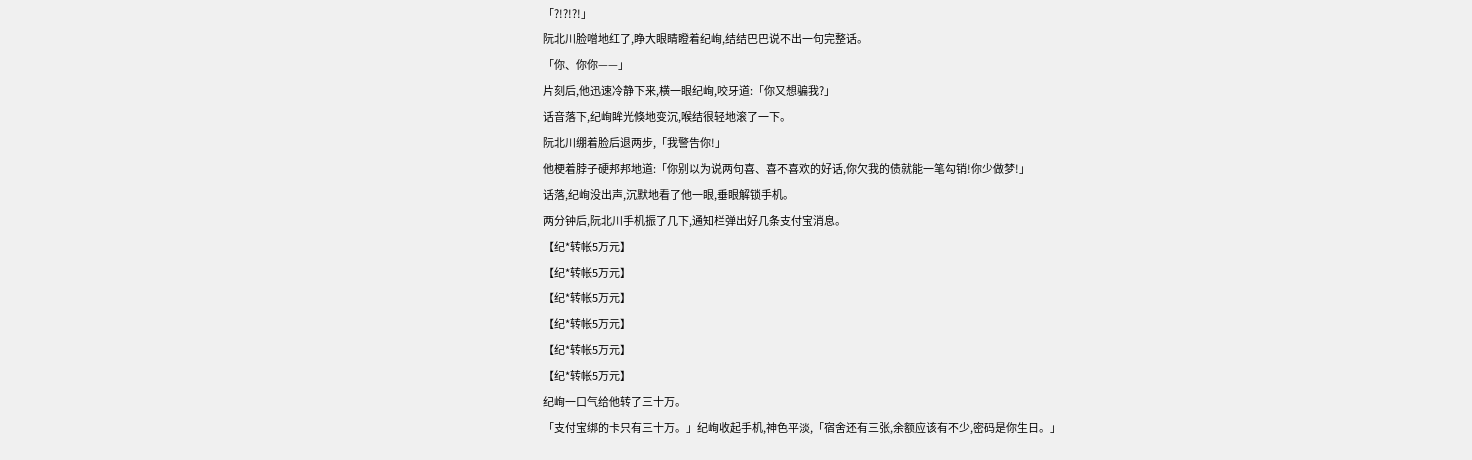「?!?!?!」
阮北川脸噌地红了,睁大眼睛瞪着纪峋,结结巴巴说不出一句完整话。
「你、你你——」
片刻后,他迅速冷静下来,横一眼纪峋,咬牙道:「你又想骗我?」
话音落下,纪峋眸光倏地变沉,喉结很轻地滚了一下。
阮北川绷着脸后退两步,「我警告你!」
他梗着脖子硬邦邦地道:「你别以为说两句喜、喜不喜欢的好话,你欠我的债就能一笔勾销!你少做梦!」
话落,纪峋没出声,沉默地看了他一眼,垂眼解锁手机。
两分钟后,阮北川手机振了几下,通知栏弹出好几条支付宝消息。
【纪*转帐5万元】
【纪*转帐5万元】
【纪*转帐5万元】
【纪*转帐5万元】
【纪*转帐5万元】
【纪*转帐5万元】
纪峋一口气给他转了三十万。
「支付宝绑的卡只有三十万。」纪峋收起手机,神色平淡,「宿舍还有三张,余额应该有不少,密码是你生日。」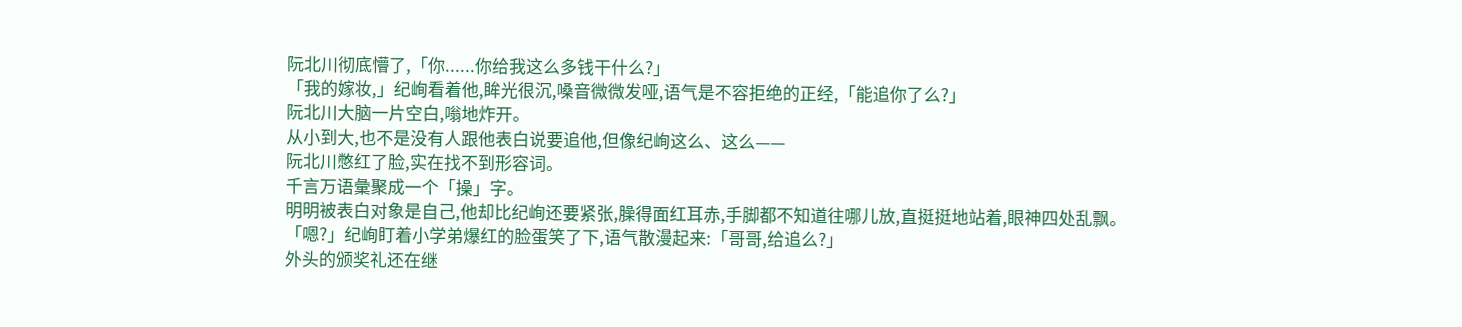阮北川彻底懵了,「你......你给我这么多钱干什么?」
「我的嫁妆,」纪峋看着他,眸光很沉,嗓音微微发哑,语气是不容拒绝的正经,「能追你了么?」
阮北川大脑一片空白,嗡地炸开。
从小到大,也不是没有人跟他表白说要追他,但像纪峋这么、这么——
阮北川憋红了脸,实在找不到形容词。
千言万语彙聚成一个「操」字。
明明被表白对象是自己,他却比纪峋还要紧张,臊得面红耳赤,手脚都不知道往哪儿放,直挺挺地站着,眼神四处乱飘。
「嗯?」纪峋盯着小学弟爆红的脸蛋笑了下,语气散漫起来:「哥哥,给追么?」
外头的颁奖礼还在继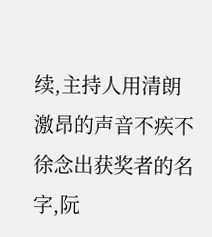续,主持人用清朗激昂的声音不疾不徐念出获奖者的名字,阮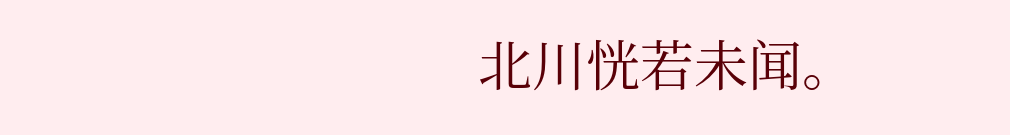北川恍若未闻。